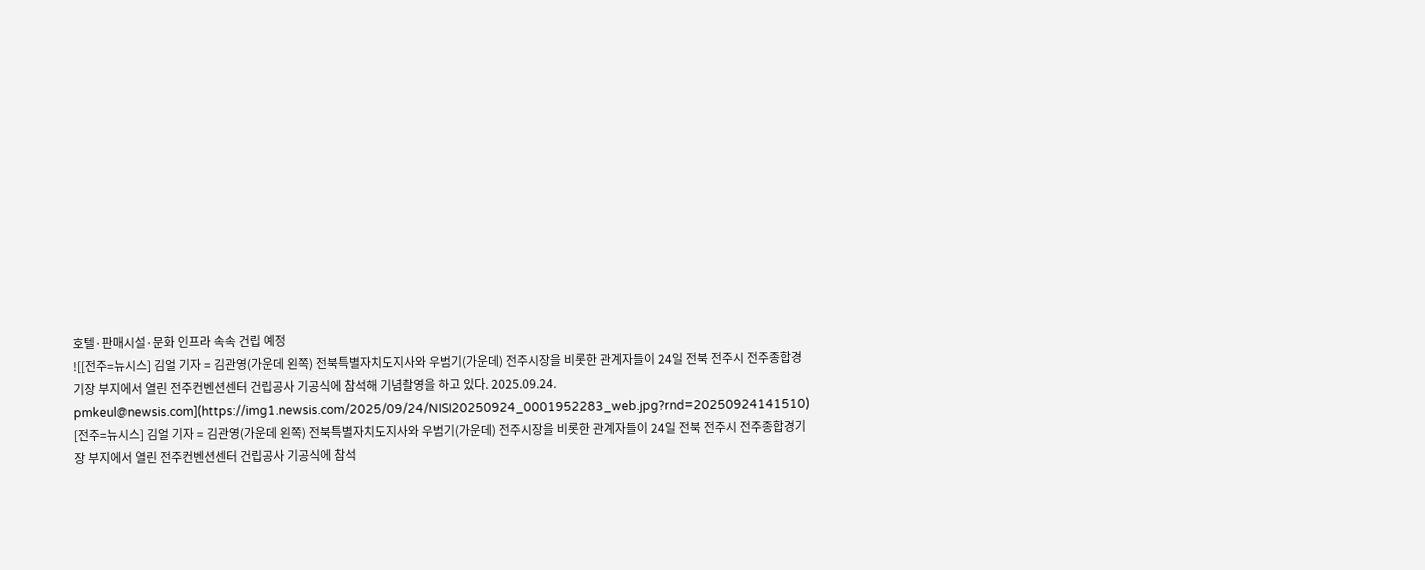호텔·판매시설·문화 인프라 속속 건립 예정
![[전주=뉴시스] 김얼 기자 = 김관영(가운데 왼쪽) 전북특별자치도지사와 우범기(가운데) 전주시장을 비롯한 관계자들이 24일 전북 전주시 전주종합경기장 부지에서 열린 전주컨벤션센터 건립공사 기공식에 참석해 기념촬영을 하고 있다. 2025.09.24. pmkeul@newsis.com](https://img1.newsis.com/2025/09/24/NISI20250924_0001952283_web.jpg?rnd=20250924141510)
[전주=뉴시스] 김얼 기자 = 김관영(가운데 왼쪽) 전북특별자치도지사와 우범기(가운데) 전주시장을 비롯한 관계자들이 24일 전북 전주시 전주종합경기장 부지에서 열린 전주컨벤션센터 건립공사 기공식에 참석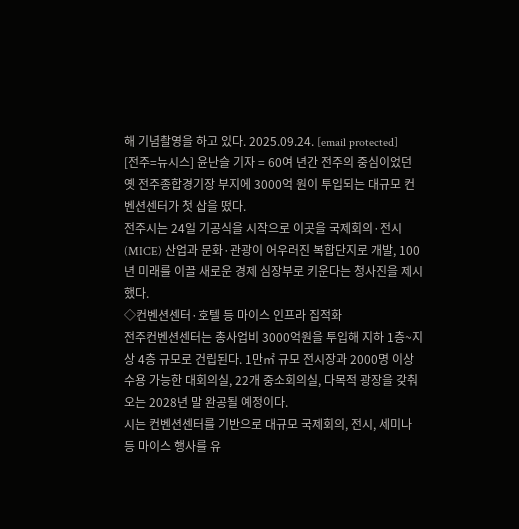해 기념촬영을 하고 있다. 2025.09.24. [email protected]
[전주=뉴시스] 윤난슬 기자 = 60여 년간 전주의 중심이었던 옛 전주종합경기장 부지에 3000억 원이 투입되는 대규모 컨벤션센터가 첫 삽을 떴다.
전주시는 24일 기공식을 시작으로 이곳을 국제회의·전시(MICE) 산업과 문화·관광이 어우러진 복합단지로 개발, 100년 미래를 이끌 새로운 경제 심장부로 키운다는 청사진을 제시했다.
◇컨벤션센터·호텔 등 마이스 인프라 집적화
전주컨벤션센터는 총사업비 3000억원을 투입해 지하 1층~지상 4층 규모로 건립된다. 1만㎡ 규모 전시장과 2000명 이상 수용 가능한 대회의실, 22개 중소회의실, 다목적 광장을 갖춰 오는 2028년 말 완공될 예정이다.
시는 컨벤션센터를 기반으로 대규모 국제회의, 전시, 세미나 등 마이스 행사를 유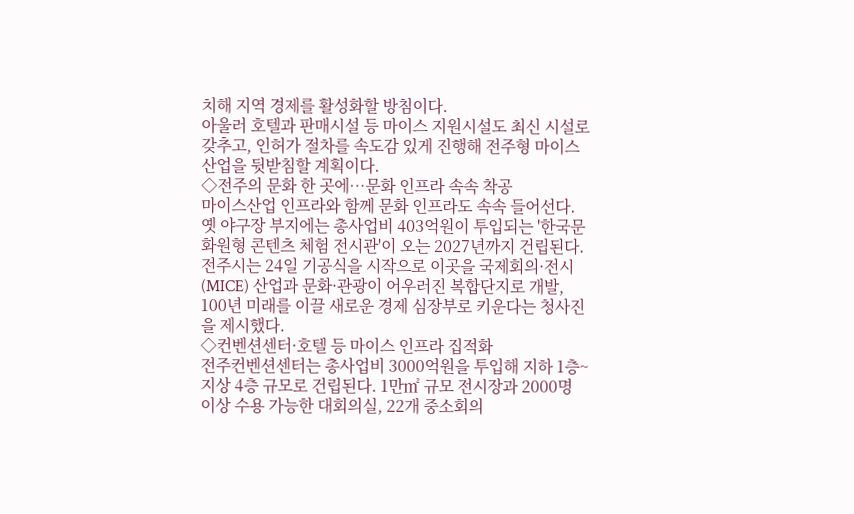치해 지역 경제를 활성화할 방침이다.
아울러 호텔과 판매시설 등 마이스 지원시설도 최신 시설로 갖추고, 인허가 절차를 속도감 있게 진행해 전주형 마이스 산업을 뒷받침할 계획이다.
◇전주의 문화 한 곳에…문화 인프라 속속 착공
마이스산업 인프라와 함께 문화 인프라도 속속 들어선다.
옛 야구장 부지에는 총사업비 403억원이 투입되는 '한국문화원형 콘텐츠 체험 전시관'이 오는 2027년까지 건립된다.
전주시는 24일 기공식을 시작으로 이곳을 국제회의·전시(MICE) 산업과 문화·관광이 어우러진 복합단지로 개발, 100년 미래를 이끌 새로운 경제 심장부로 키운다는 청사진을 제시했다.
◇컨벤션센터·호텔 등 마이스 인프라 집적화
전주컨벤션센터는 총사업비 3000억원을 투입해 지하 1층~지상 4층 규모로 건립된다. 1만㎡ 규모 전시장과 2000명 이상 수용 가능한 대회의실, 22개 중소회의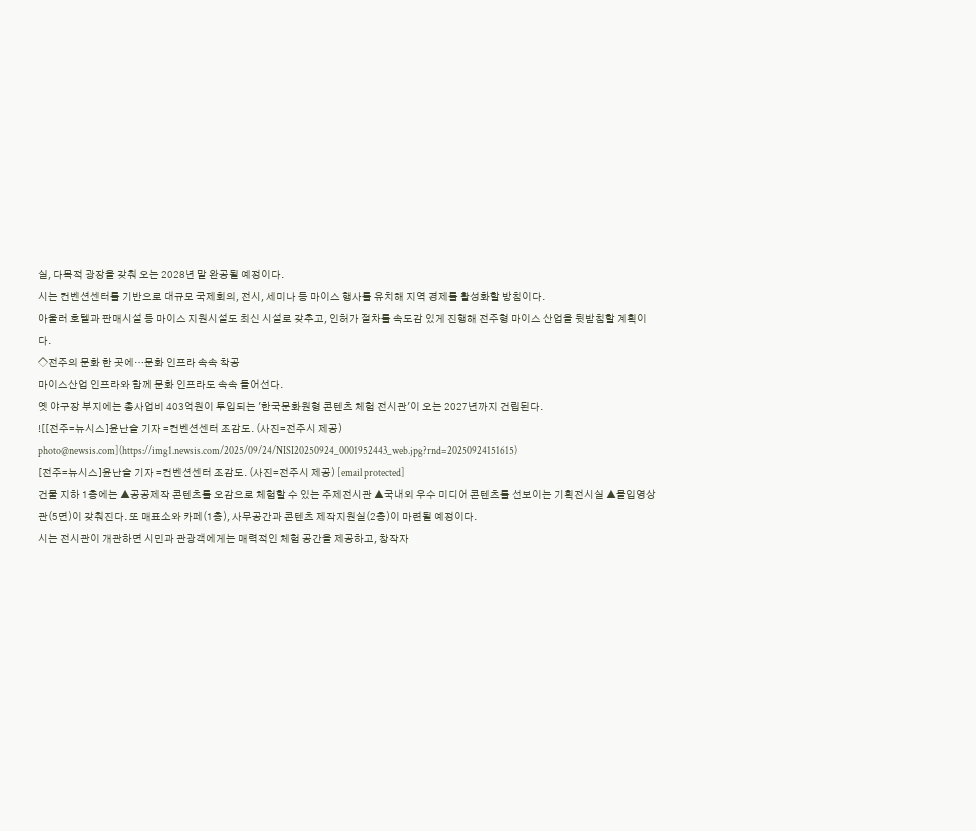실, 다목적 광장을 갖춰 오는 2028년 말 완공될 예정이다.
시는 컨벤션센터를 기반으로 대규모 국제회의, 전시, 세미나 등 마이스 행사를 유치해 지역 경제를 활성화할 방침이다.
아울러 호텔과 판매시설 등 마이스 지원시설도 최신 시설로 갖추고, 인허가 절차를 속도감 있게 진행해 전주형 마이스 산업을 뒷받침할 계획이다.
◇전주의 문화 한 곳에…문화 인프라 속속 착공
마이스산업 인프라와 함께 문화 인프라도 속속 들어선다.
옛 야구장 부지에는 총사업비 403억원이 투입되는 '한국문화원형 콘텐츠 체험 전시관'이 오는 2027년까지 건립된다.
![[전주=뉴시스]윤난슬 기자 =컨벤션센터 조감도. (사진=전주시 제공) photo@newsis.com](https://img1.newsis.com/2025/09/24/NISI20250924_0001952443_web.jpg?rnd=20250924151615)
[전주=뉴시스]윤난슬 기자 =컨벤션센터 조감도. (사진=전주시 제공) [email protected]
건물 지하 1층에는 ▲공공제작 콘텐츠를 오감으로 체험할 수 있는 주제전시관 ▲국내외 우수 미디어 콘텐츠를 선보이는 기획전시실 ▲몰입영상관(5면)이 갖춰진다. 또 매표소와 카페(1층), 사무공간과 콘텐츠 제작지원실(2층)이 마련될 예정이다.
시는 전시관이 개관하면 시민과 관광객에게는 매력적인 체험 공간을 제공하고, 창작자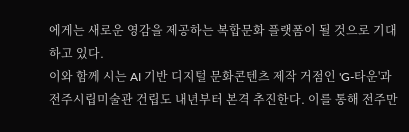에게는 새로운 영감을 제공하는 복합문화 플랫폼이 될 것으로 기대하고 있다.
이와 함께 시는 AI 기반 디지털 문화콘텐츠 제작 거점인 'G-타운'과 전주시립미술관 건립도 내년부터 본격 추진한다. 이를 통해 전주만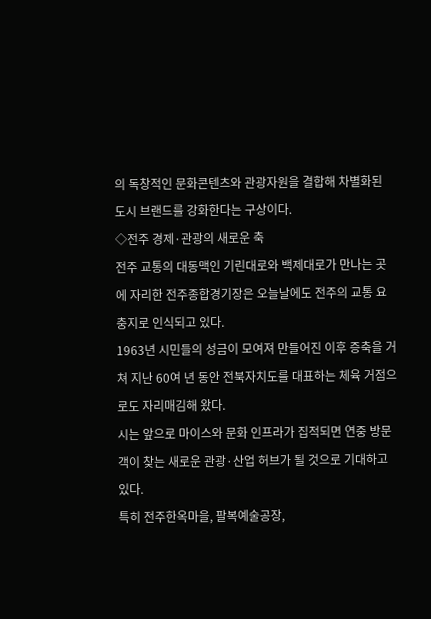의 독창적인 문화콘텐츠와 관광자원을 결합해 차별화된 도시 브랜드를 강화한다는 구상이다.
◇전주 경제·관광의 새로운 축
전주 교통의 대동맥인 기린대로와 백제대로가 만나는 곳에 자리한 전주종합경기장은 오늘날에도 전주의 교통 요충지로 인식되고 있다.
1963년 시민들의 성금이 모여져 만들어진 이후 증축을 거쳐 지난 60여 년 동안 전북자치도를 대표하는 체육 거점으로도 자리매김해 왔다.
시는 앞으로 마이스와 문화 인프라가 집적되면 연중 방문객이 찾는 새로운 관광·산업 허브가 될 것으로 기대하고 있다.
특히 전주한옥마을, 팔복예술공장,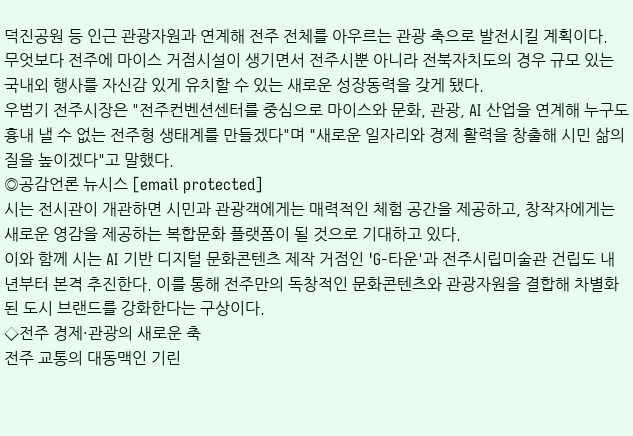덕진공원 등 인근 관광자원과 연계해 전주 전체를 아우르는 관광 축으로 발전시킬 계획이다.
무엇보다 전주에 마이스 거점시설이 생기면서 전주시뿐 아니라 전북자치도의 경우 규모 있는 국내외 행사를 자신감 있게 유치할 수 있는 새로운 성장동력을 갖게 됐다.
우범기 전주시장은 "전주컨벤션센터를 중심으로 마이스와 문화, 관광, AI 산업을 연계해 누구도 흉내 낼 수 없는 전주형 생태계를 만들겠다"며 "새로운 일자리와 경제 활력을 창출해 시민 삶의 질을 높이겠다"고 말했다.
◎공감언론 뉴시스 [email protected]
시는 전시관이 개관하면 시민과 관광객에게는 매력적인 체험 공간을 제공하고, 창작자에게는 새로운 영감을 제공하는 복합문화 플랫폼이 될 것으로 기대하고 있다.
이와 함께 시는 AI 기반 디지털 문화콘텐츠 제작 거점인 'G-타운'과 전주시립미술관 건립도 내년부터 본격 추진한다. 이를 통해 전주만의 독창적인 문화콘텐츠와 관광자원을 결합해 차별화된 도시 브랜드를 강화한다는 구상이다.
◇전주 경제·관광의 새로운 축
전주 교통의 대동맥인 기린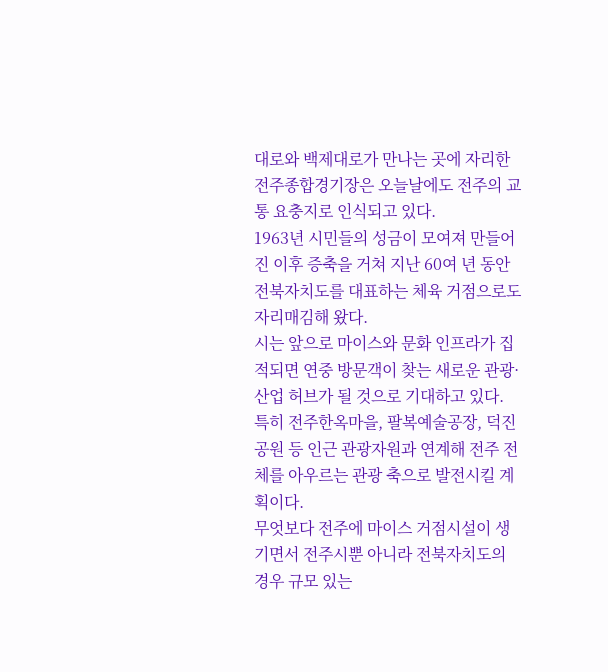대로와 백제대로가 만나는 곳에 자리한 전주종합경기장은 오늘날에도 전주의 교통 요충지로 인식되고 있다.
1963년 시민들의 성금이 모여져 만들어진 이후 증축을 거쳐 지난 60여 년 동안 전북자치도를 대표하는 체육 거점으로도 자리매김해 왔다.
시는 앞으로 마이스와 문화 인프라가 집적되면 연중 방문객이 찾는 새로운 관광·산업 허브가 될 것으로 기대하고 있다.
특히 전주한옥마을, 팔복예술공장, 덕진공원 등 인근 관광자원과 연계해 전주 전체를 아우르는 관광 축으로 발전시킬 계획이다.
무엇보다 전주에 마이스 거점시설이 생기면서 전주시뿐 아니라 전북자치도의 경우 규모 있는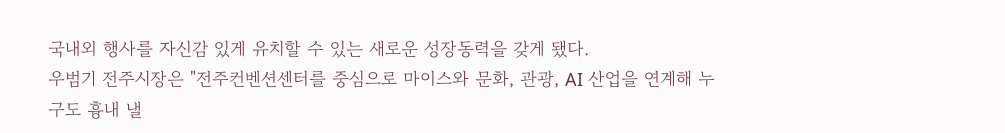국내외 행사를 자신감 있게 유치할 수 있는 새로운 성장동력을 갖게 됐다.
우범기 전주시장은 "전주컨벤션센터를 중심으로 마이스와 문화, 관광, AI 산업을 연계해 누구도 흉내 낼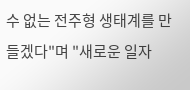수 없는 전주형 생태계를 만들겠다"며 "새로운 일자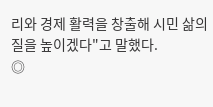리와 경제 활력을 창출해 시민 삶의 질을 높이겠다"고 말했다.
◎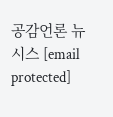공감언론 뉴시스 [email protected]